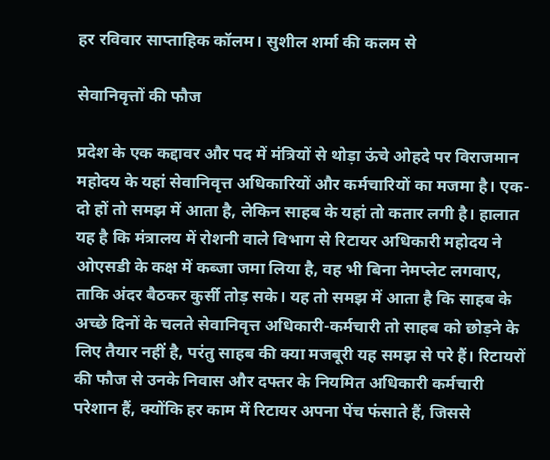हर रविवार साप्ताहिक कॉलम। सुशील शर्मा की कलम से

सेवानिवृत्तों की फौज

प्रदेश के एक कद्दावर और पद में मंत्रियों से थोड़ा ऊंचे ओहदे पर विराजमान महोदय के यहां सेवानिवृत्त अधिकारियों और कर्मचारियों का मजमा है। एक-दो हों तो समझ में आता है, लेकिन साहब के यहां तो कतार लगी है। हालात यह है कि मंत्रालय में रोशनी वाले विभाग से रिटायर अधिकारी महोदय ने ओएसडी के कक्ष में कब्जा जमा लिया है, वह भी बिना नेमप्लेट लगवाए, ताकि अंदर बैठकर कुर्सी तोड़ सके। यह तो समझ में आता है कि साहब के अच्छे दिनों के चलते सेवानिवृत्त अधिकारी-कर्मचारी तो साहब को छोड़ने के लिए तैयार नहीं है, परंतु साहब की क्या मजबूरी यह समझ से परे हैं। रिटायरों की फौज से उनके निवास और दफ्तर के नियमित अधिकारी कर्मचारी परेशान हैं, क्योंकि हर काम में रिटायर अपना पेंच फंसाते हैं, जिससे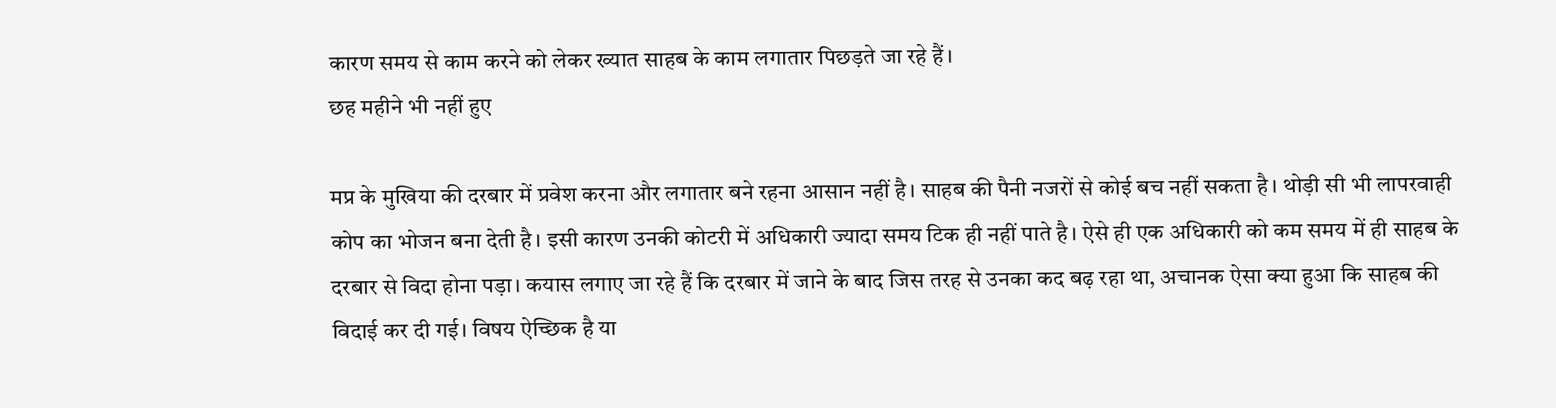कारण समय से काम करने को लेकर ख्यात साहब के काम लगातार पिछड़ते जा रहे हैं।
छह महीने भी नहीं हुए

मप्र के मुखिया की दरबार में प्रवेश करना और लगातार बने रहना आसान नहीं है। साहब की पैनी नजरों से कोई बच नहीं सकता है। थोड़ी सी भी लापरवाही कोप का भोजन बना देती है। इसी कारण उनकी कोटरी में अधिकारी ज्यादा समय टिक ही नहीं पाते है। ऐसे ही एक अधिकारी को कम समय में ही साहब के दरबार से विदा होना पड़ा। कयास लगाए जा रहे हैं कि दरबार में जाने के बाद जिस तरह से उनका कद बढ़ रहा था, अचानक ऐसा क्या हुआ कि साहब की विदाई कर दी गई। विषय ऐच्छिक है या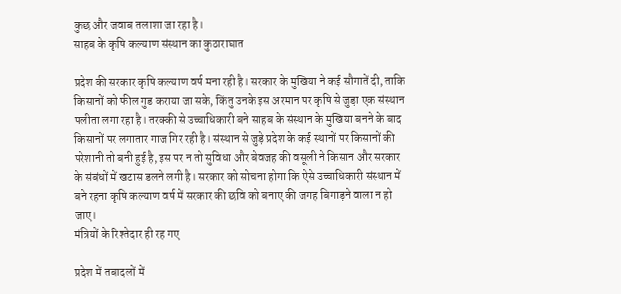कुछ और जवाब तलाशा जा रहा है।
साहब के कृषि कल्याण संस्थान का कुठाराघात

प्रदेश की सरकार कृषि कल्याण वर्ष मना रही है। सरकार के मुखिया ने कई सौगातें दी, ताकि किसानों को फील गुड कराया जा सके, किंतु उनके इस अरमान पर कृषि से जुड़ा एक संस्थान पलीता लगा रहा है। तरक्की से उच्चाधिकारी बने साहब के संस्थान के मुखिया बनने के बाद किसानों पर लगातार गाज गिर रही है। संस्थान से जुड़े प्रदेश के कई स्थानों पर किसानों की परेशानी तो बनी हुई है, इस पर न तो सुविधा और बेवजह की वसूली ने किसान और सरकार के संबंधों में खटास डलने लगी है। सरकार को सोचना होगा कि ऐसे उच्चाधिकारी संस्थान में बने रहना कृषि कल्याण वर्ष में सरकार की छवि को बनाए की जगह बिगाड़ने वाला न हो जाए।
मंत्रियों के रिश्तेदार ही रह गए

प्रदेश में तबादलों में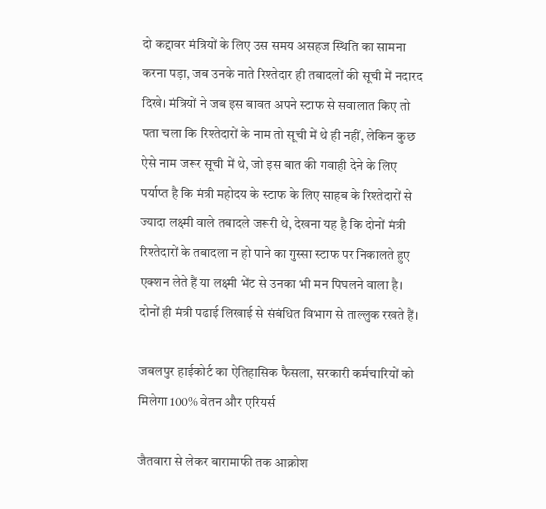दो कद्दावर मंत्रियों के लिए उस समय असहज स्थिति का सामना करना पड़ा, जब उनके नाते रिश्तेदार ही तबादलों की सूची में नदारद दिखे। मंत्रियों ने जब इस बावत अपने स्टाफ से सवालात किए तो पता चला कि रिश्तेदारों के नाम तो सूची में थे ही नहीं, लेकिन कुछ ऐसे नाम जरूर सूची में थे, जो इस बात की गवाही देने के लिए पर्याप्त है कि मंत्री महोदय के स्टाफ के लिए साहब के रिश्तेदारों से ज्यादा लक्ष्मी वाले तबादले जरूरी थे, देखना यह है कि दोनों मंत्री रिश्तेदारों के तबादला न हो पाने का गुस्सा स्टाफ पर निकालते हुए एक्शन लेते हैं या लक्ष्मी भेंट से उनका भी मन पिघलने वाला है। दोनों ही मंत्री पढाई लिखाई से संबंधित विभाग से ताल्लुक रखते हैं।

जबलपुर हाईकोर्ट का ऐतिहासिक फैसला, सरकारी कर्मचारियों को मिलेगा 100% वेतन और एरियर्स

जैतवारा से लेकर बारामाफी तक आक्रोश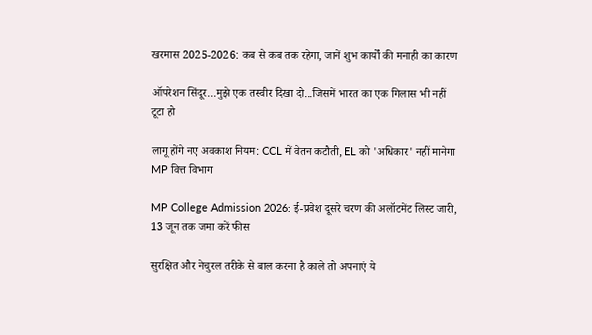खरमास 2025-2026: कब से कब तक रहेगा, जानें शुभ कार्यों की मनाही का कारण

ऑपरेशन सिंदूर...मुझे एक तस्वीर दिखा दो...जिसमें भारत का एक गिलास भी नहीं टूटा हो

लागू होंगे नए अवकाश नियम: CCL में वेतन कटौती, EL को 'अधिकार' नहीं मानेगा MP वित्त विभाग

MP College Admission 2026: ई-प्रवेश दूसरे चरण की अलॉटमेंट लिस्ट जारी, 13 जून तक जमा करें फीस

सुरक्षित और नेचुरल तरीके से बाल करना है काले तो अपनाएं ये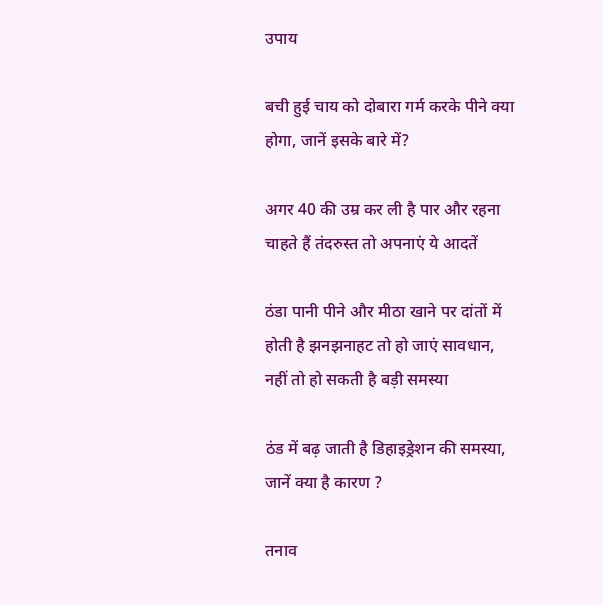उपाय

बची हुई चाय को दोबारा गर्म करके पीने क्या होगा, जानें इसके बारे में?

अगर 40 की उम्र कर ली है पार और रहना चाहते हैं तंदरुस्त तो अपनाएं ये आदतें

ठंडा पानी पीने और मीठा खाने पर दांतों में होती है झनझनाहट तो हो जाएं सावधान, नहीं तो हो सकती है बड़ी समस्या

ठंड में बढ़ जाती है डिहाइड्रेशन की समस्या, जानें क्या है कारण ?

तनाव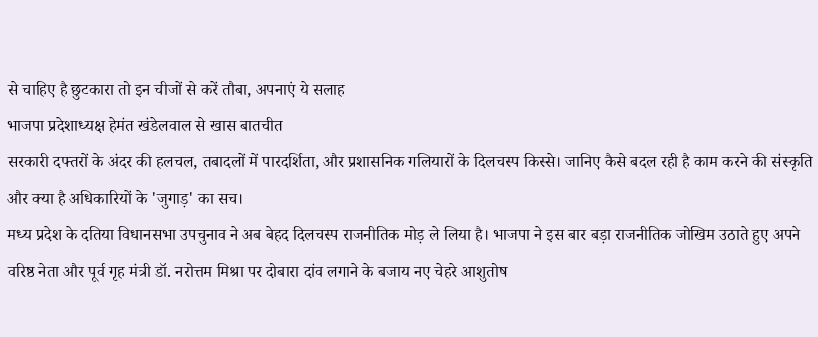से चाहिए है छुटकारा तो इन चीजों से करें तौबा, अपनाएं ये सलाह
भाजपा प्रदेशाध्यक्ष हेमंत खंडेलवाल से खास बातचीत
सरकारी दफ्तरों के अंदर की हलचल, तबादलों में पारदर्शिता, और प्रशासनिक गलियारों के दिलचस्प किस्से। जानिए कैसे बदल रही है काम करने की संस्कृति और क्या है अधिकारियों के 'जुगाड़' का सच।
मध्य प्रदेश के दतिया विधानसभा उपचुनाव ने अब बेहद दिलचस्प राजनीतिक मोड़ ले लिया है। भाजपा ने इस बार बड़ा राजनीतिक जोखिम उठाते हुए अपने वरिष्ठ नेता और पूर्व गृह मंत्री डॉ. नरोत्तम मिश्रा पर दोबारा दांव लगाने के बजाय नए चेहरे आशुतोष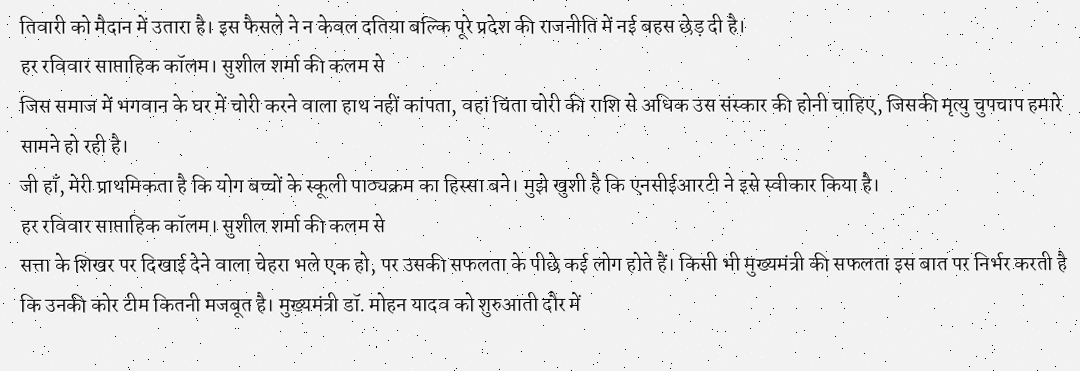तिवारी को मैदान में उतारा है। इस फैसले ने न केवल दतिया बल्कि पूरे प्रदेश की राजनीति में नई बहस छेड़ दी है।
हर रविवार साप्ताहिक कॉलम। सुशील शर्मा की कलम से
जिस समाज में भगवान के घर में चोरी करने वाला हाथ नहीं कांपता, वहां चिंता चोरी की राशि से अधिक उस संस्कार की होनी चाहिए, जिसकी मृत्यु चुपचाप हमारे सामने हो रही है।
जी हाँ, मेरी प्राथमिकता है कि योग बच्चों के स्कूली पाठ्यक्रम का हिस्सा बने। मुझे खुशी है कि एनसीईआरटी ने इसे स्वीकार किया है।
हर रविवार साप्ताहिक कॉलम। सुशील शर्मा की कलम से
सत्ता के शिखर पर दिखाई देने वाला चेहरा भले एक हो, पर उसकी सफलता के पीछे कई लोग होते हैं। किसी भी मुख्यमंत्री की सफलता इस बात पर निर्भर करती है कि उनकी कोर टीम कितनी मजबूत है। मुख्यमंत्री डॉ. मोहन यादव को शुरुआती दौर में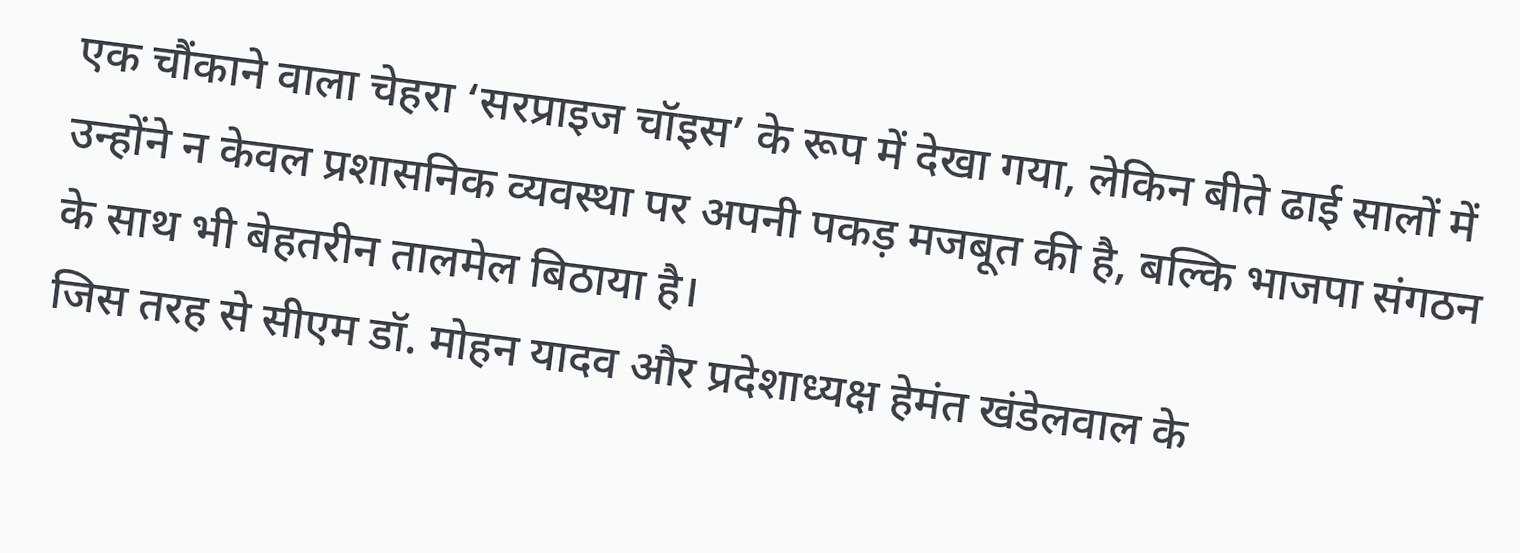एक चौंकाने वाला चेहरा ‘सरप्राइज चॉइस’ के रूप में देखा गया, लेकिन बीते ढाई सालों में उन्होंने न केवल प्रशासनिक व्यवस्था पर अपनी पकड़ मजबूत की है, बल्कि भाजपा संगठन के साथ भी बेहतरीन तालमेल बिठाया है।
जिस तरह से सीएम डॉ. मोहन यादव और प्रदेशाध्यक्ष हेमंत खंडेलवाल के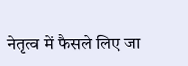नेतृत्व में फैसले लिए जा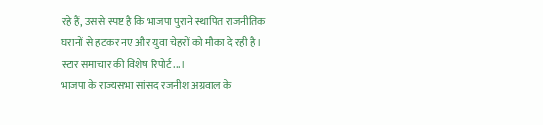रहे हैं, उससे स्पष्ट है कि भाजपा पुराने स्थापित राजनीतिक घरानों से हटकर नए और युवा चेहरों को मौका दे रही है। स्टार समाचार की विशेष रिपोर्ट...।
भाजपा के राज्यसभा सांसद रजनीश अग्रवाल के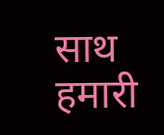साथ हमारी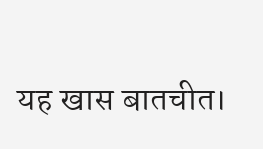यह खास बातचीत।